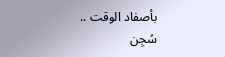بأصفاد الوقت ..
سُجِن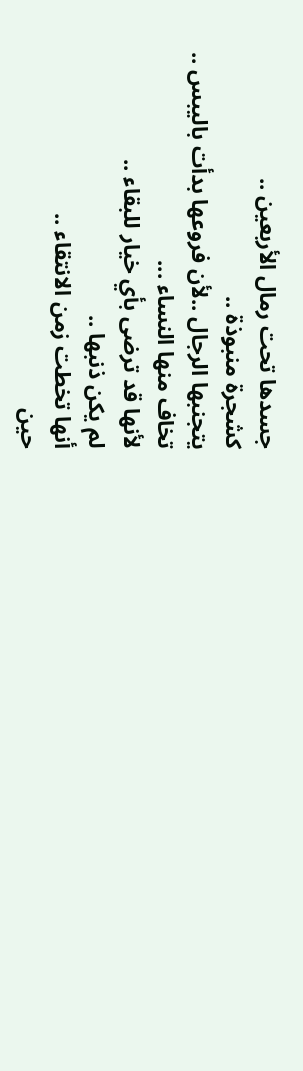جسدها تحت رمال الأربعين ..
كشجرة منبوذة ..
يتجنبها الرجال ..لأن فروعها بدأت باليبس ..
تخاف منها النساء ...
لأنها قد ترضى بأي خيار للبقاء ..
لم يكن ذنبها ..
أنها تخطت زمن الانتقاء ..
حين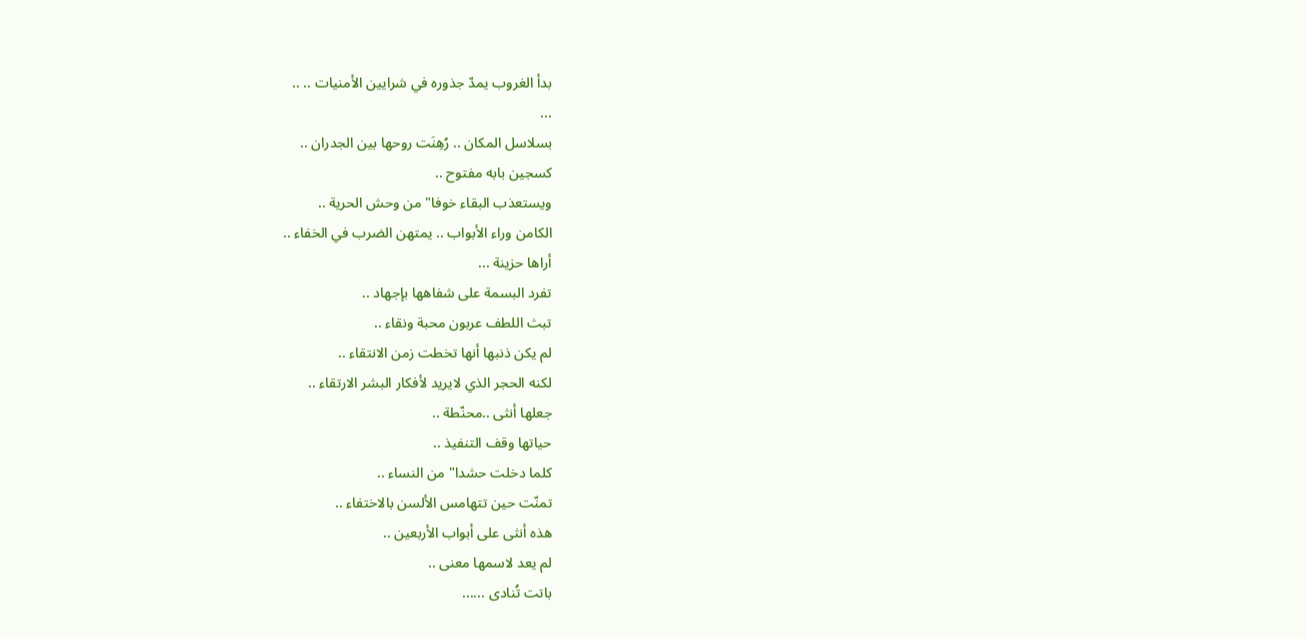بدأ الغروب يمدّ جذوره في شرايين الأمنيات .. ..
...
بسلاسل المكان .. رُهِنَت روحها بين الجدران ..
كسجين بابه مفتوح ..
ويستعذب البقاء خوفا" من وحش الحرية ..
الكامن وراء الأبواب .. يمتهن الضرب في الخفاء ..
أراها حزينة ...
تفرد البسمة على شفاهها بإجهاد ..
تبث اللطف عربون محبة ونقاء ..
لم يكن ذنبها أنها تخطت زمن الانتقاء ..
لكنه الحجر الذي لايريد لأفكار البشر الارتقاء ..
جعلها أنثى ..محنّطة ..
حياتها وقف التنفيذ ..
كلما دخلت حشدا" من النساء ..
تمنّت حين تتهامس الألسن بالاختفاء ..
هذه أنثى على أبواب الأربعين ..
لم يعد لاسمها معنى ..
باتت تُنادى ......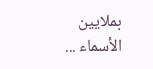بملايين الأسماء ...